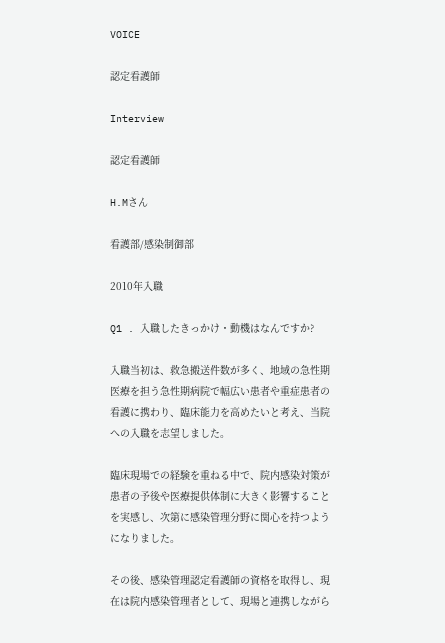VOICE

認定看護師

Interview

認定看護師

H.Mさん

看護部/感染制御部

2010年入職

Q1 . 入職したきっかけ・動機はなんですか?

入職当初は、救急搬送件数が多く、地域の急性期医療を担う急性期病院で幅広い患者や重症患者の看護に携わり、臨床能力を高めたいと考え、当院への入職を志望しました。

臨床現場での経験を重ねる中で、院内感染対策が患者の予後や医療提供体制に大きく影響することを実感し、次第に感染管理分野に関心を持つようになりました。

その後、感染管理認定看護師の資格を取得し、現在は院内感染管理者として、現場と連携しながら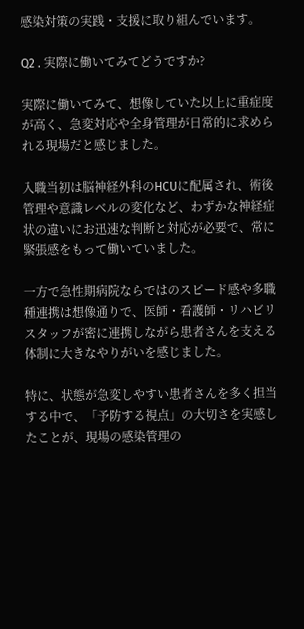感染対策の実践・支援に取り組んでいます。

Q2 . 実際に働いてみてどうですか?

実際に働いてみて、想像していた以上に重症度が高く、急変対応や全身管理が日常的に求められる現場だと感じました。

入職当初は脳神経外科のHCUに配属され、術後管理や意識レベルの変化など、わずかな神経症状の違いにお迅速な判断と対応が必要で、常に緊張感をもって働いていました。

一方で急性期病院ならではのスピード感や多職種連携は想像通りで、医師・看護師・リハビリスタッフが密に連携しながら患者さんを支える体制に大きなやりがいを感じました。

特に、状態が急変しやすい患者さんを多く担当する中で、「予防する視点」の大切さを実感したことが、現場の感染管理の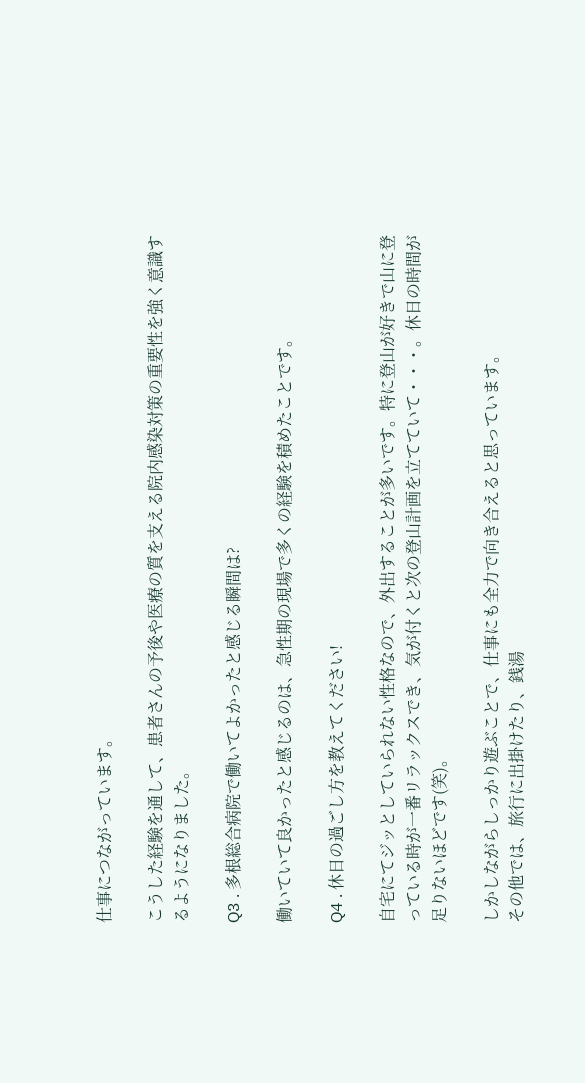仕事につながっています。

こうした経験を通して、患者さんの予後や医療の質を支える院内感染対策の重要性を強く意識するようになりました。

Q3 . 多根総合病院で働いてよかったと感じる瞬間は?

働いていて良かったと感じるのは、急性期の現場で多くの経験を積めたことです。

Q4 . 休日の過ごし方を教えてください!

自宅にてジッとしていられない性格なので、外出することが多いです。特に登山が好きで山に登っている時が一番リラックスでき、気が付くと次の登山計画を立てていて・・・。休日の時間が足りないほどです(笑)。

しかしながらしっかり遊ぶことで、仕事にも全力で向き合えると思っています。
その他では、旅行に出掛けたり、銭湯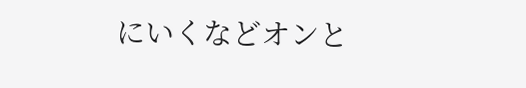にいくなどオンと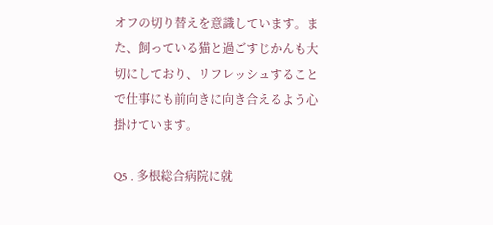オフの切り替えを意識しています。また、飼っている猫と過ごすじかんも大切にしており、リフレッシュすることで仕事にも前向きに向き合えるよう心掛けています。

Q5 . 多根総合病院に就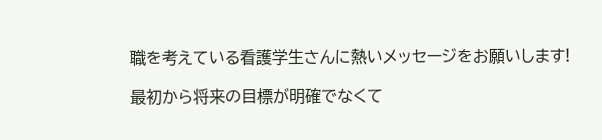職を考えている看護学生さんに熱いメッセージをお願いします!

最初から将来の目標が明確でなくて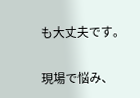も大丈夫です。

現場で悩み、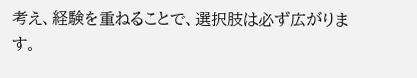考え、経験を重ねることで、選択肢は必ず広がります。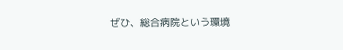ぜひ、総合病院という環境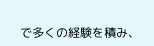で多くの経験を積み、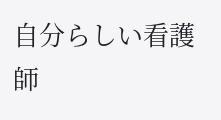自分らしい看護師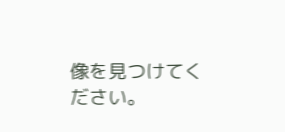像を見つけてください。